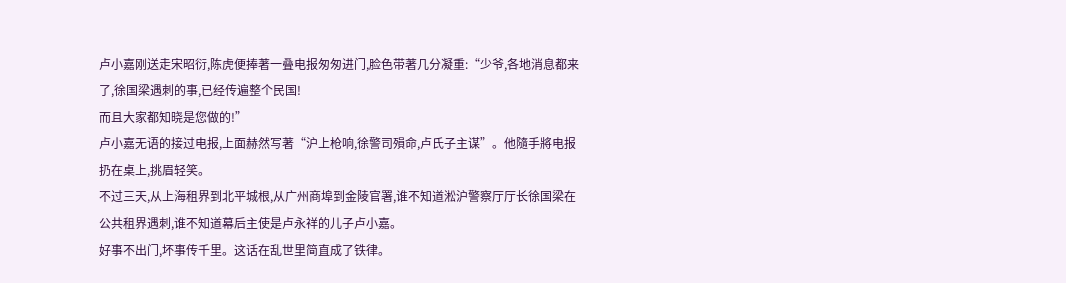卢小嘉刚送走宋昭衍,陈虎便捧著一叠电报匆匆进门,脸色带著几分凝重:“少爷,各地消息都来了,徐国梁遇刺的事,已经传遍整个民国!
而且大家都知晓是您做的!”
卢小嘉无语的接过电报,上面赫然写著“沪上枪响,徐警司殞命,卢氏子主谋”。他隨手將电报扔在桌上,挑眉轻笑。
不过三天,从上海租界到北平城根,从广州商埠到金陵官署,谁不知道淞沪警察厅厅长徐国梁在公共租界遇刺,谁不知道幕后主使是卢永祥的儿子卢小嘉。
好事不出门,坏事传千里。这话在乱世里简直成了铁律。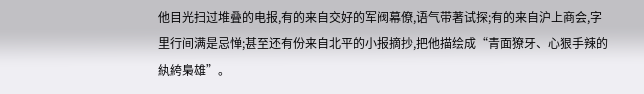他目光扫过堆叠的电报,有的来自交好的军阀幕僚,语气带著试探;有的来自沪上商会,字里行间满是忌惮;甚至还有份来自北平的小报摘抄,把他描绘成“青面獠牙、心狠手辣的紈絝梟雄”。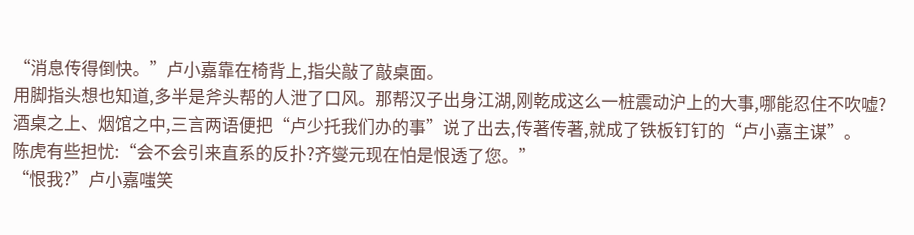“消息传得倒快。”卢小嘉靠在椅背上,指尖敲了敲桌面。
用脚指头想也知道,多半是斧头帮的人泄了口风。那帮汉子出身江湖,刚乾成这么一桩震动沪上的大事,哪能忍住不吹嘘?
酒桌之上、烟馆之中,三言两语便把“卢少托我们办的事”说了出去,传著传著,就成了铁板钉钉的“卢小嘉主谋”。
陈虎有些担忧:“会不会引来直系的反扑?齐燮元现在怕是恨透了您。”
“恨我?”卢小嘉嗤笑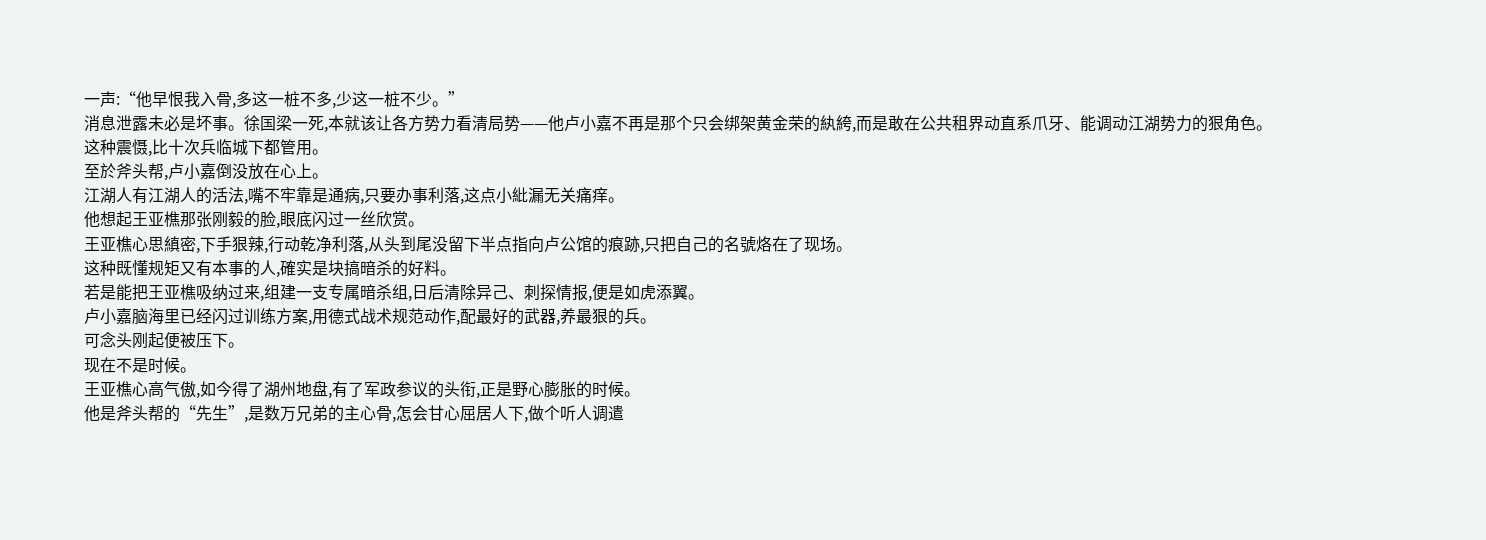一声:“他早恨我入骨,多这一桩不多,少这一桩不少。”
消息泄露未必是坏事。徐国梁一死,本就该让各方势力看清局势——他卢小嘉不再是那个只会绑架黄金荣的紈絝,而是敢在公共租界动直系爪牙、能调动江湖势力的狠角色。
这种震慑,比十次兵临城下都管用。
至於斧头帮,卢小嘉倒没放在心上。
江湖人有江湖人的活法,嘴不牢靠是通病,只要办事利落,这点小紕漏无关痛痒。
他想起王亚樵那张刚毅的脸,眼底闪过一丝欣赏。
王亚樵心思縝密,下手狠辣,行动乾净利落,从头到尾没留下半点指向卢公馆的痕跡,只把自己的名號烙在了现场。
这种既懂规矩又有本事的人,確实是块搞暗杀的好料。
若是能把王亚樵吸纳过来,组建一支专属暗杀组,日后清除异己、刺探情报,便是如虎添翼。
卢小嘉脑海里已经闪过训练方案,用德式战术规范动作,配最好的武器,养最狠的兵。
可念头刚起便被压下。
现在不是时候。
王亚樵心高气傲,如今得了湖州地盘,有了军政参议的头衔,正是野心膨胀的时候。
他是斧头帮的“先生”,是数万兄弟的主心骨,怎会甘心屈居人下,做个听人调遣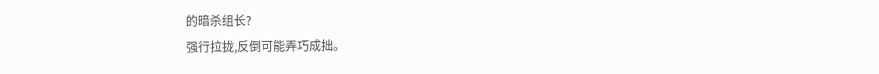的暗杀组长?
强行拉拢,反倒可能弄巧成拙。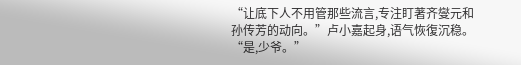“让底下人不用管那些流言,专注盯著齐燮元和孙传芳的动向。”卢小嘉起身,语气恢復沉稳。
“是,少爷。”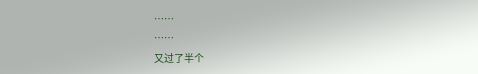……
……
又过了半个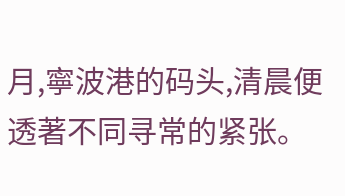月,寧波港的码头,清晨便透著不同寻常的紧张。